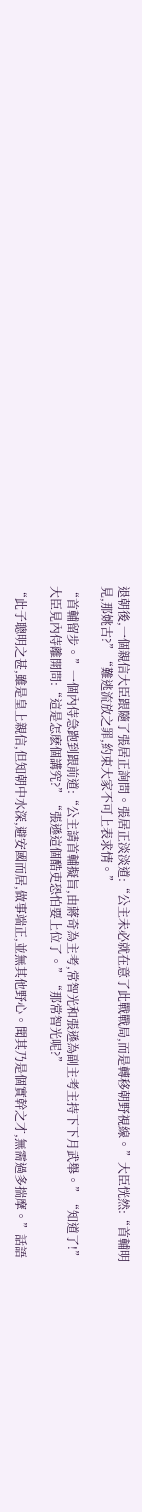退朝後,一個親信大臣跟隨了張居正詢問。張居正淡淡道:“公主未必就在意了此戰戰局,而是轉移朝野視線。”大臣恍然:“首輔明見,那姚古?”“難逃流放之罪,約束大家不可上表求情。”

“首輔留步。”一個內侍急跑到跟前道:“公主請首輔擬旨,由蔣奇為主考,常智光和張遜為副主考主持下下月武舉。”“知道了!”大臣見內侍離開問:“這是怎麽個講究?”“張遜這個酷吏恐怕要上位了。”“那常智光呢?”

“此子聰明之甚,雖是皇上親信,但知朝中水深,避安國而居,做事端正,並無其他野心。聞其乃是個實幹之才,無需過多揣摩。”話語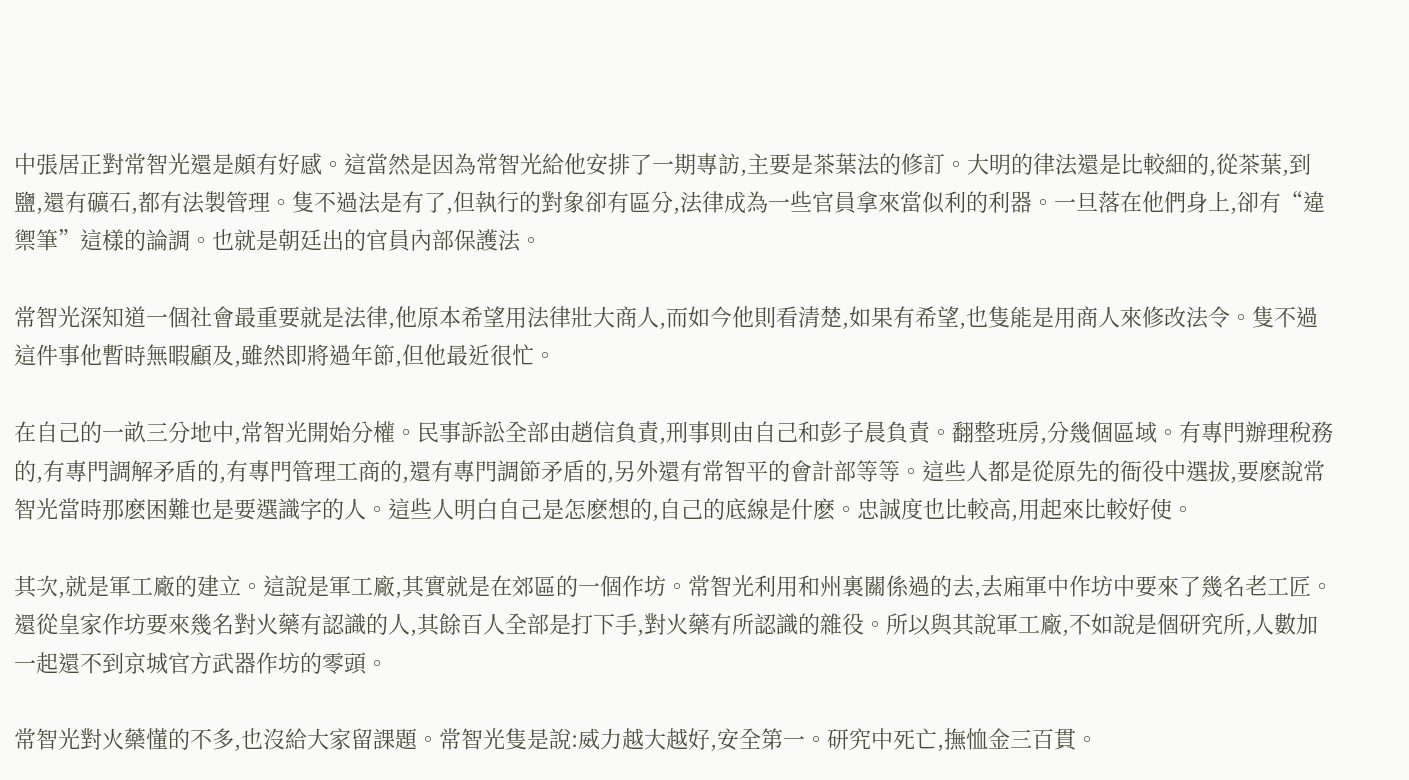中張居正對常智光還是頗有好感。這當然是因為常智光給他安排了一期專訪,主要是茶葉法的修訂。大明的律法還是比較細的,從茶葉,到鹽,還有礦石,都有法製管理。隻不過法是有了,但執行的對象卻有區分,法律成為一些官員拿來當似利的利器。一旦落在他們身上,卻有“違禦筆”這樣的論調。也就是朝廷出的官員內部保護法。

常智光深知道一個社會最重要就是法律,他原本希望用法律壯大商人,而如今他則看清楚,如果有希望,也隻能是用商人來修改法令。隻不過這件事他暫時無暇顧及,雖然即將過年節,但他最近很忙。

在自己的一畝三分地中,常智光開始分權。民事訴訟全部由趙信負責,刑事則由自己和彭子晨負責。翻整班房,分幾個區域。有專門辦理稅務的,有專門調解矛盾的,有專門管理工商的,還有專門調節矛盾的,另外還有常智平的會計部等等。這些人都是從原先的衙役中選拔,要麽說常智光當時那麽困難也是要選識字的人。這些人明白自己是怎麽想的,自己的底線是什麽。忠誠度也比較高,用起來比較好使。

其次,就是軍工廠的建立。這說是軍工廠,其實就是在郊區的一個作坊。常智光利用和州裏關係過的去,去廂軍中作坊中要來了幾名老工匠。還從皇家作坊要來幾名對火藥有認識的人,其餘百人全部是打下手,對火藥有所認識的雜役。所以與其說軍工廠,不如說是個研究所,人數加一起還不到京城官方武器作坊的零頭。

常智光對火藥懂的不多,也沒給大家留課題。常智光隻是說:威力越大越好,安全第一。研究中死亡,撫恤金三百貫。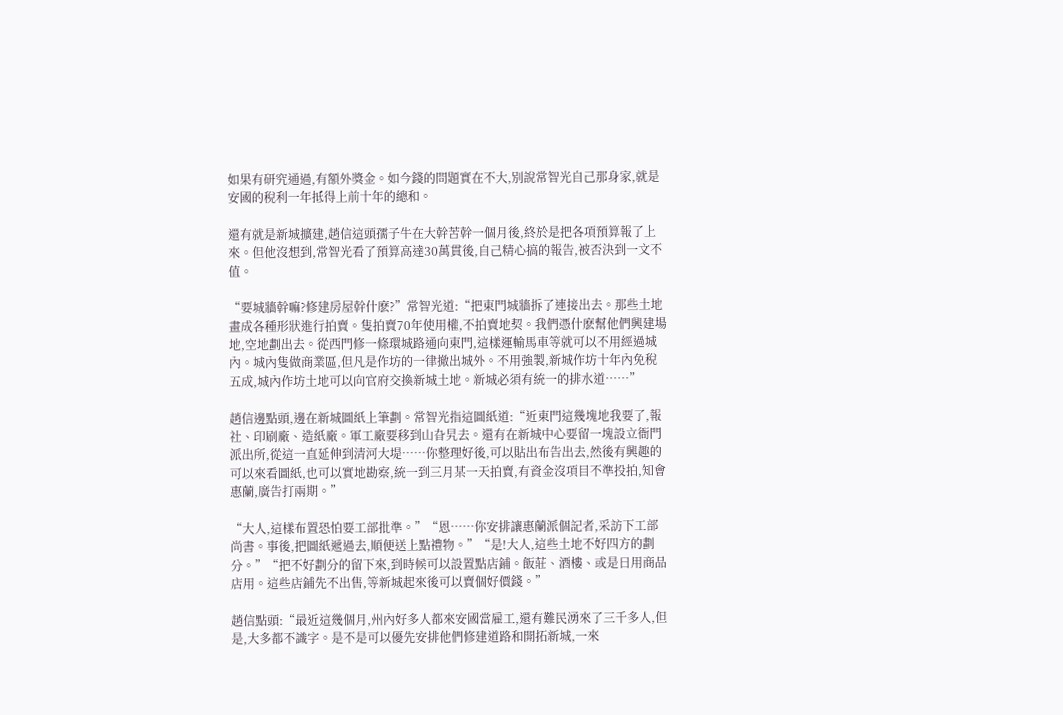如果有研究通過,有額外獎金。如今錢的問題實在不大,別說常智光自己那身家,就是安國的稅利一年抵得上前十年的總和。

還有就是新城擴建,趙信這頭孺子牛在大幹苦幹一個月後,終於是把各項預算報了上來。但他沒想到,常智光看了預算高達30萬貫後,自己精心搞的報告,被否決到一文不值。

“要城牆幹嘛?修建房屋幹什麽?”常智光道:“把東門城牆拆了連接出去。那些土地畫成各種形狀進行拍賣。隻拍賣70年使用權,不拍賣地契。我們憑什麽幫他們興建場地,空地劃出去。從西門修一條環城路通向東門,這樣運輸馬車等就可以不用經過城內。城內隻做商業區,但凡是作坊的一律撤出城外。不用強製,新城作坊十年內免稅五成,城內作坊土地可以向官府交換新城土地。新城必須有統一的排水道……”

趙信邊點頭,邊在新城圖紙上筆劃。常智光指這圖紙道:“近東門這幾塊地我要了,報社、印刷廠、造紙廠。軍工廠要移到山旮旯去。還有在新城中心要留一塊設立衙門派出所,從這一直延伸到清河大堤……你整理好後,可以貼出布告出去,然後有興趣的可以來看圖紙,也可以實地勘察,統一到三月某一天拍賣,有資金沒項目不準投拍,知會惠蘭,廣告打兩期。”

“大人,這樣布置恐怕要工部批準。”“恩……你安排讓惠蘭派個記者,采訪下工部尚書。事後,把圖紙遞過去,順便送上點禮物。”“是!大人,這些土地不好四方的劃分。”“把不好劃分的留下來,到時候可以設置點店鋪。飯莊、酒樓、或是日用商品店用。這些店鋪先不出售,等新城起來後可以賣個好價錢。”

趙信點頭:“最近這幾個月,州內好多人都來安國當雇工,還有難民湧來了三千多人,但是,大多都不識字。是不是可以優先安排他們修建道路和開拓新城,一來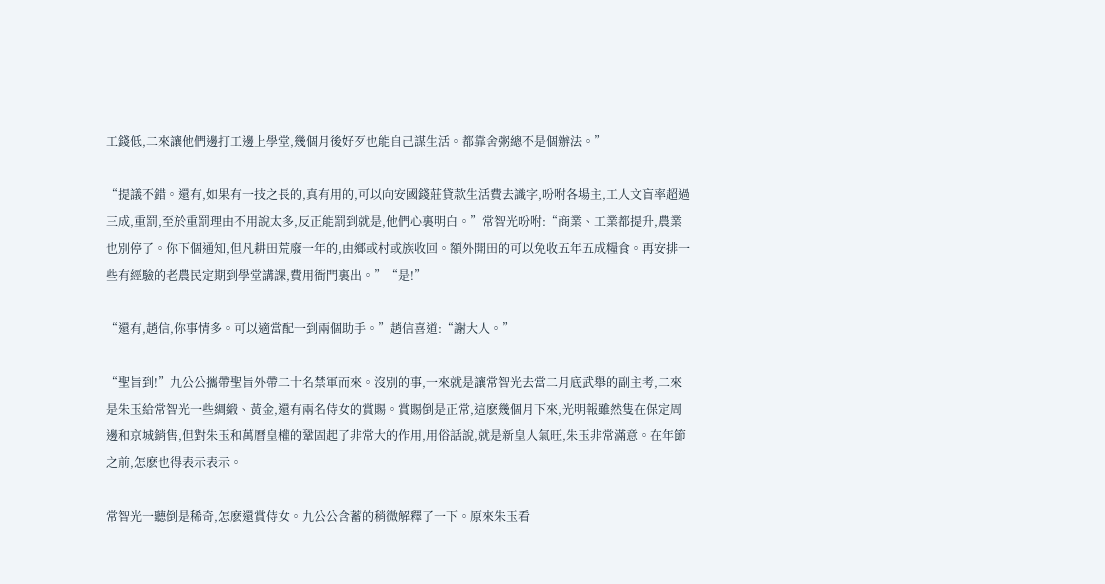工錢低,二來讓他們邊打工邊上學堂,幾個月後好歹也能自己謀生活。都靠舍粥總不是個辦法。”

“提議不錯。還有,如果有一技之長的,真有用的,可以向安國錢莊貸款生活費去識字,吩咐各場主,工人文盲率超過三成,重罰,至於重罰理由不用說太多,反正能罰到就是,他們心裏明白。”常智光吩咐:“商業、工業都提升,農業也別停了。你下個通知,但凡耕田荒廢一年的,由鄉或村或族收回。額外開田的可以免收五年五成糧食。再安排一些有經驗的老農民定期到學堂講課,費用衙門裏出。”“是!”

“還有,趙信,你事情多。可以適當配一到兩個助手。”趙信喜道:“謝大人。”

“聖旨到!”九公公攜帶聖旨外帶二十名禁軍而來。沒別的事,一來就是讓常智光去當二月底武舉的副主考,二來是朱玉給常智光一些綢緞、黃金,還有兩名侍女的賞賜。賞賜倒是正常,這麽幾個月下來,光明報雖然隻在保定周邊和京城銷售,但對朱玉和萬曆皇權的鞏固起了非常大的作用,用俗話說,就是新皇人氣旺,朱玉非常滿意。在年節之前,怎麽也得表示表示。

常智光一聽倒是稀奇,怎麽還賞侍女。九公公含蓄的稍微解釋了一下。原來朱玉看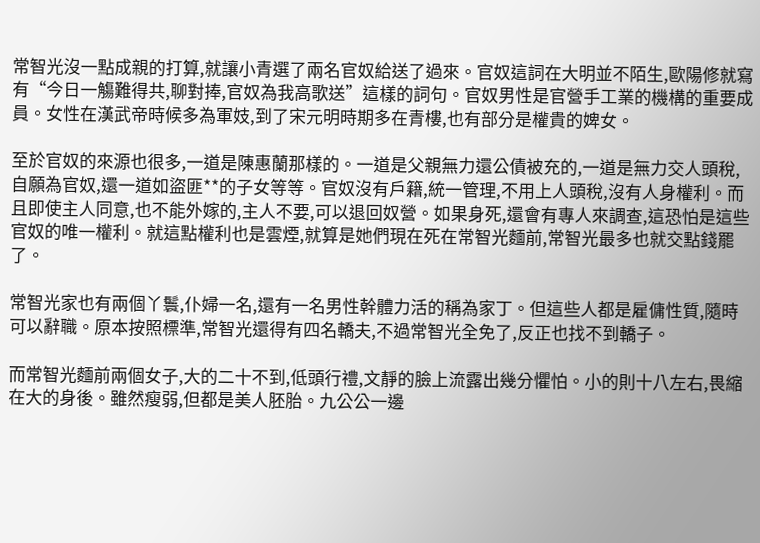常智光沒一點成親的打算,就讓小青選了兩名官奴給送了過來。官奴這詞在大明並不陌生,歐陽修就寫有“今日一觴難得共,聊對捧,官奴為我高歌送”這樣的詞句。官奴男性是官營手工業的機構的重要成員。女性在漢武帝時候多為軍妓,到了宋元明時期多在青樓,也有部分是權貴的婢女。

至於官奴的來源也很多,一道是陳惠蘭那樣的。一道是父親無力還公債被充的,一道是無力交人頭稅,自願為官奴,還一道如盜匪**的子女等等。官奴沒有戶籍,統一管理,不用上人頭稅,沒有人身權利。而且即使主人同意,也不能外嫁的,主人不要,可以退回奴營。如果身死,還會有專人來調查,這恐怕是這些官奴的唯一權利。就這點權利也是雲煙,就算是她們現在死在常智光麵前,常智光最多也就交點錢罷了。

常智光家也有兩個丫鬟,仆婦一名,還有一名男性幹體力活的稱為家丁。但這些人都是雇傭性質,隨時可以辭職。原本按照標準,常智光還得有四名轎夫,不過常智光全免了,反正也找不到轎子。

而常智光麵前兩個女子,大的二十不到,低頭行禮,文靜的臉上流露出幾分懼怕。小的則十八左右,畏縮在大的身後。雖然瘦弱,但都是美人胚胎。九公公一邊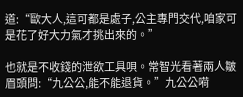道:“歐大人,這可都是處子,公主專門交代,咱家可是花了好大力氣才挑出來的。”

也就是不收錢的泄欲工具唄。常智光看著兩人皺眉頭問:“九公公,能不能退貨。”九公公嗬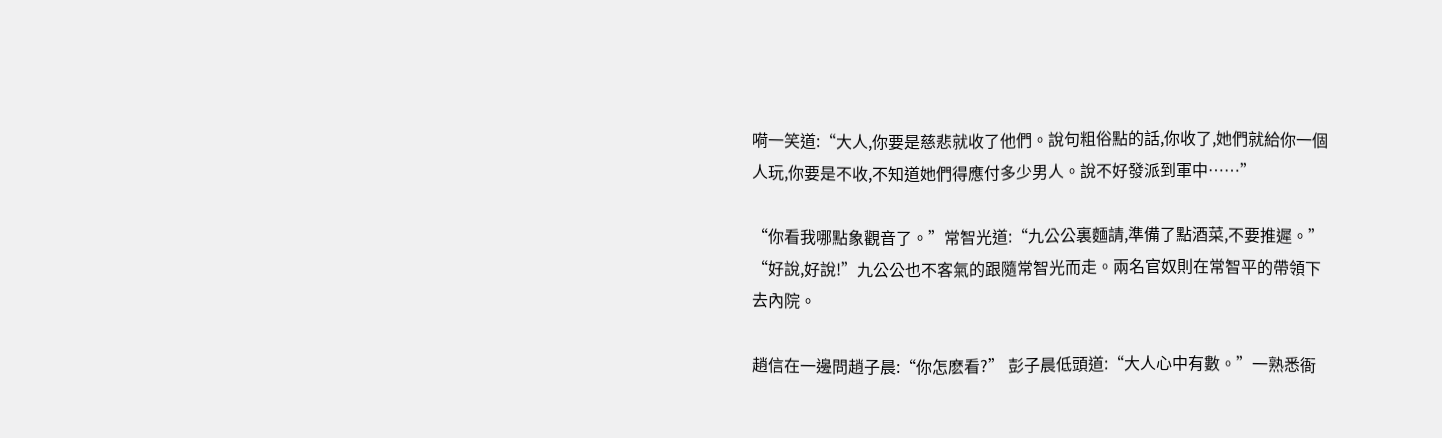嗬一笑道:“大人,你要是慈悲就收了他們。說句粗俗點的話,你收了,她們就給你一個人玩,你要是不收,不知道她們得應付多少男人。說不好發派到軍中……”

“你看我哪點象觀音了。”常智光道:“九公公裏麵請,準備了點酒菜,不要推遲。” “好說,好說!”九公公也不客氣的跟隨常智光而走。兩名官奴則在常智平的帶領下去內院。

趙信在一邊問趙子晨:“你怎麽看?” 彭子晨低頭道:“大人心中有數。”一熟悉衙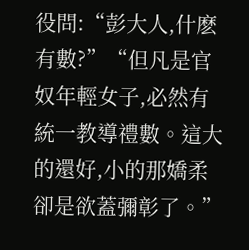役問:“彭大人,什麽有數?”“但凡是官奴年輕女子,必然有統一教導禮數。這大的還好,小的那嬌柔卻是欲蓋彌彰了。”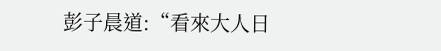彭子晨道:“看來大人日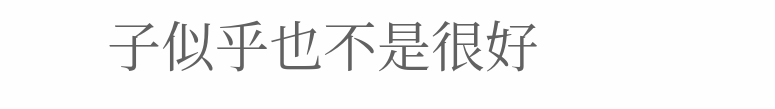子似乎也不是很好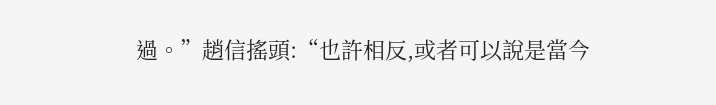過。”趙信搖頭:“也許相反,或者可以說是當今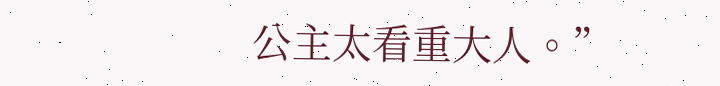公主太看重大人。”